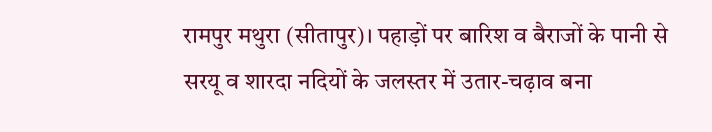रामपुर मथुरा (सीतापुर)। पहाड़ों पर बारिश व बैराजों के पानी से सरयू व शारदा नदियों के जलस्तर में उतार-चढ़ाव बना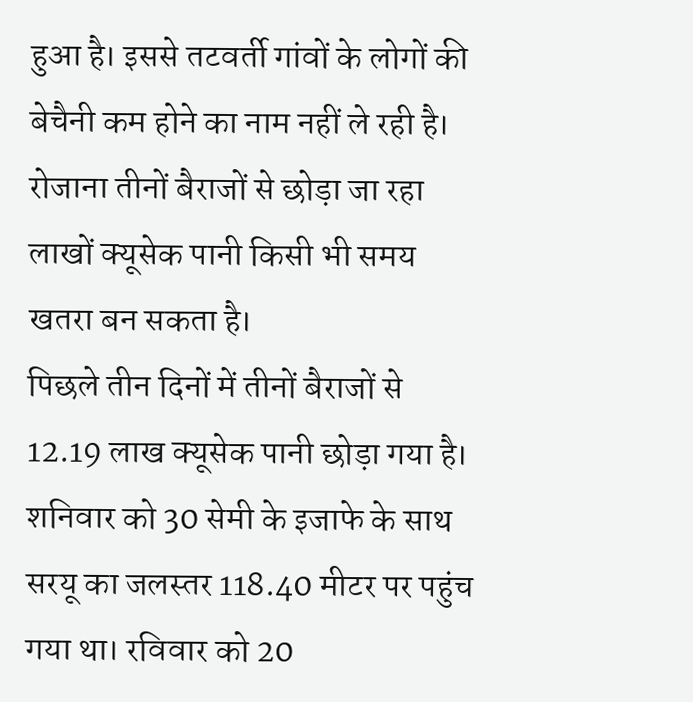हुआ है। इससे तटवर्ती गांवों के लोगों की बेचैनी कम होने का नाम नहीं ले रही है। रोजाना तीनों बैराजों से छोड़ा जा रहा लाखों क्यूसेक पानी किसी भी समय खतरा बन सकता है।
पिछले तीन दिनों में तीनों बैराजों से 12.19 लाख क्यूसेक पानी छोड़ा गया है। शनिवार को 30 सेमी के इजाफे के साथ सरयू का जलस्तर 118.40 मीटर पर पहुंच गया था। रविवार को 20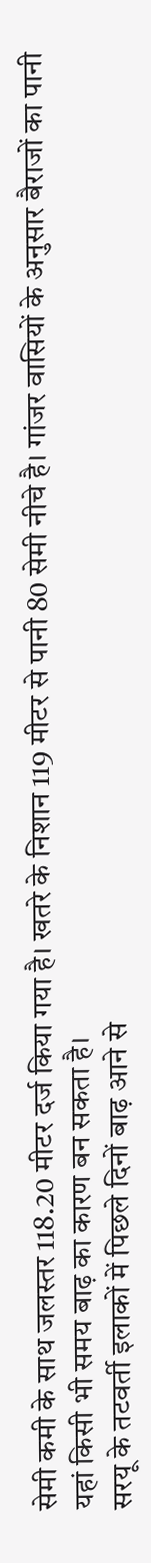सेमी कमी के साथ जलस्तर 118.20 मीटर दर्ज किया गया है। खतरे के निशान 119 मीटर से पानी 80 सेमी नीचे है। गांजर वासियों के अनुसार बैराजों का पानी यहां किसी भी समय बाढ़ का कारण बन सकता है।
सरयू के तटवर्ती इलाकों में पिछले दिनों बाढ़ आने से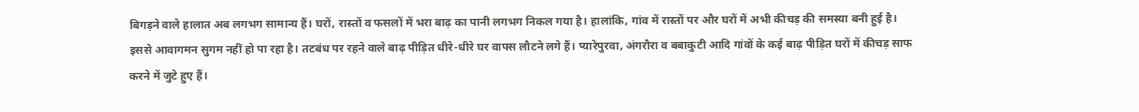बिगड़ने वाले हालात अब लगभग सामान्य हैं। घरों, रास्तों व फसलों में भरा बाढ़ का पानी लगभग निकल गया है। हालांकि, गांव में रास्तों पर और घरों में अभी कीचड़ की समस्या बनी हुई है। इससे आवागमन सुगम नहीं हो पा रहा है। तटबंध पर रहने वाले बाढ़ पीड़ित धीरे-धीरे घर वापस लौटने लगे हैं। प्यारेपुरवा, अंगरौरा व बबाकुटी आदि गांवों के कई बाढ़ पीड़ित घरों में कीचड़ साफ करने में जुटे हुए हैं।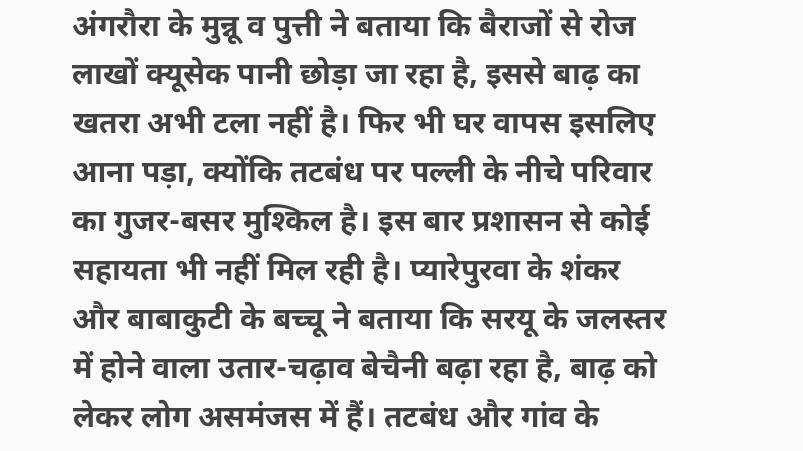अंगरौरा के मुन्नू व पुत्ती ने बताया कि बैराजों से रोज लाखों क्यूसेक पानी छोड़ा जा रहा है, इससे बाढ़ का खतरा अभी टला नहीं है। फिर भी घर वापस इसलिए आना पड़ा, क्योंकि तटबंध पर पल्ली के नीचे परिवार का गुजर-बसर मुश्किल है। इस बार प्रशासन से कोई सहायता भी नहीं मिल रही है। प्यारेपुरवा के शंकर और बाबाकुटी के बच्चू ने बताया कि सरयू के जलस्तर में होने वाला उतार-चढ़ाव बेचैनी बढ़ा रहा है, बाढ़ को लेकर लोग असमंजस में हैं। तटबंध और गांव के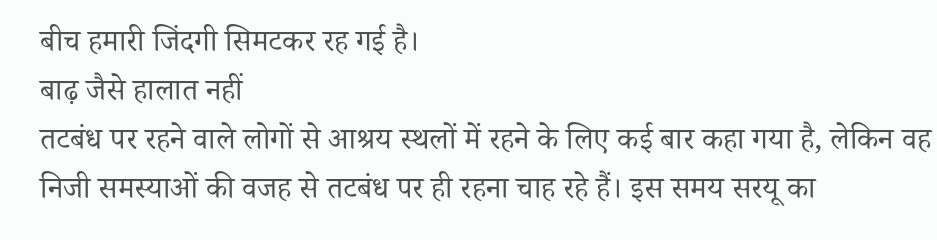बीच हमारी जिंदगी सिमटकर रह गई है।
बाढ़ जैसे हालात नहीं
तटबंध पर रहने वाले लोगों से आश्रय स्थलों में रहने के लिए कई बार कहा गया है, लेकिन वह निजी समस्याओं की वजह से तटबंध पर ही रहना चाह रहे हैं। इस समय सरयू का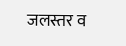जलस्तर व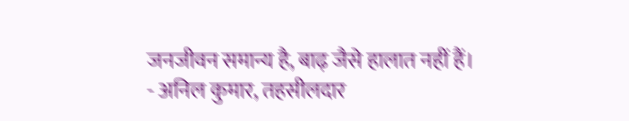जनजीवन समान्य है, बाढ़ जैसे हालात नहीं हैं।
- अनिल कुमार, तहसीलदार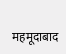महमूदाबाद